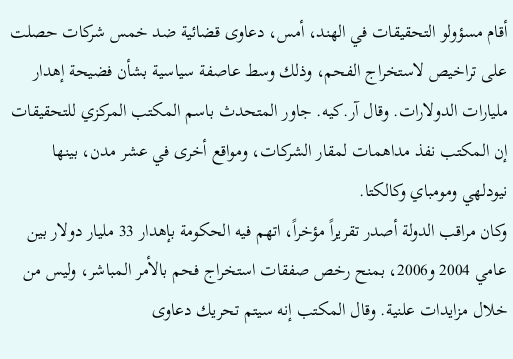أقام مسؤولو التحقيقات في الهند، أمس، دعاوى قضائية ضد خمس شركات حصلت على تراخيص لاستخراج الفحم، وذلك وسط عاصفة سياسية بشأن فضيحة إهدار مليارات الدولارات. وقال آر.كيه. جاور المتحدث باسم المكتب المركزي للتحقيقات إن المكتب نفذ مداهمات لمقار الشركات، ومواقع أخرى في عشر مدن، بينها نيودلهي ومومباي وكالكتا.
وكان مراقب الدولة أصدر تقريراً مؤخراً، اتهم فيه الحكومة بإهدار 33 مليار دولار بين عامي 2004 و2006، بمنح رخص صفقات استخراج فحم بالأمر المباشر، وليس من خلال مزايدات علنية. وقال المكتب إنه سيتم تحريك دعاوى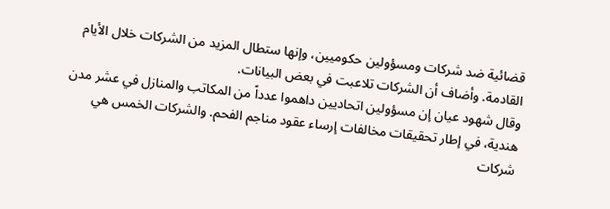قضائية ضد شركات ومسؤولين حكوميين، وإنها ستطال المزيد من الشركات خلال الأيام القادمة. وأضاف أن الشركات تلاعبت في بعض البيانات.
وقال شهود عيان إن مسؤولين اتحاديين داهموا عدداً من المكاتب والمنازل في عشر مدن هندية، في إطار تحقيقات مخالفات إرساء عقود مناجم الفحم. والشركات الخمس هي شركات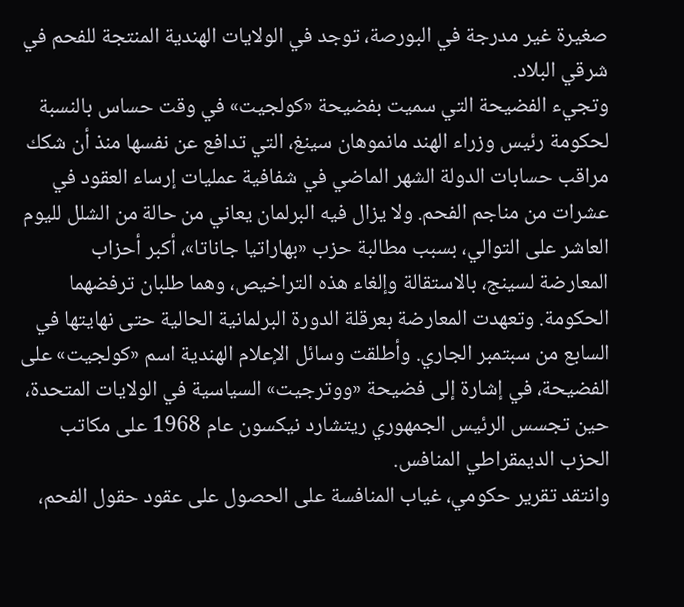صغيرة غير مدرجة في البورصة، توجد في الولايات الهندية المنتجة للفحم في شرقي البلاد.
وتجيء الفضيحة التي سميت بفضيحة «كولجيت» في وقت حساس بالنسبة لحكومة رئيس وزراء الهند مانموهان سينغ، التي تدافع عن نفسها منذ أن شكك مراقب حسابات الدولة الشهر الماضي في شفافية عمليات إرساء العقود في عشرات من مناجم الفحم. ولا يزال فيه البرلمان يعاني من حالة من الشلل لليوم العاشر على التوالي، بسبب مطالبة حزب «بهاراتيا جاناتا»، أكبر أحزاب المعارضة لسينج، بالاستقالة وإلغاء هذه التراخيص، وهما طلبان ترفضهما الحكومة. وتعهدت المعارضة بعرقلة الدورة البرلمانية الحالية حتى نهايتها في السابع من سبتمبر الجاري. وأطلقت وسائل الإعلام الهندية اسم «كولجيت» على الفضيحة، في إشارة إلى فضيحة «ووترجيت» السياسية في الولايات المتحدة، حين تجسس الرئيس الجمهوري ريتشارد نيكسون عام 1968 على مكاتب الحزب الديمقراطي المنافس.
وانتقد تقرير حكومي، غياب المنافسة على الحصول على عقود حقول الفحم،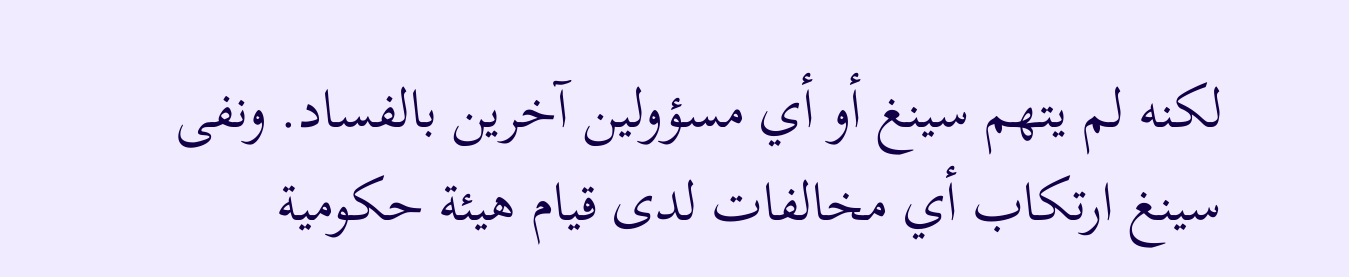لكنه لم يتهم سينغ أو أي مسؤولين آخرين بالفساد. ونفى سينغ ارتكاب أي مخالفات لدى قيام هيئة حكومية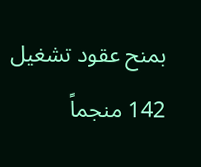بمنح عقود تشغيل 142 منجماً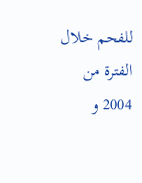للفحم خلال الفترة من 2004 و